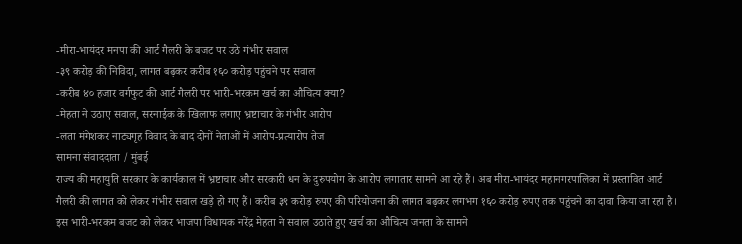-मीरा-भायंदर मनपा की आर्ट गैलरी के बजट पर उठे गंभीर सवाल
-३९ करोड़ की निविदा, लागत बढ़कर करीब १६० करोड़ पहुंचने पर सवाल
-करीब ४० हजार वर्गफुट की आर्ट गैलरी पर भारी-भरकम खर्च का औचित्य क्या?
-मेहता ने उठाए सवाल, सरनाईक के खिलाफ लगाए भ्रष्टाचार के गंभीर आरोप
-लता मंगेशकर नाट्यगृह विवाद के बाद दोनों नेताओं में आरोप-प्रत्यारोप तेज
सामना संवाददाता / मुंबई
राज्य की महायुति सरकार के कार्यकाल में भ्रष्टाचार और सरकारी धन के दुरुपयोग के आरोप लगातार सामने आ रहे हैं। अब मीरा-भायंदर महानगरपालिका में प्रस्तावित आर्ट गैलरी की लागत को लेकर गंभीर सवाल खड़े हो गए हैं। करीब ३९ करोड़ रुपए की परियोजना की लागत बढ़कर लगभग १६० करोड़ रुपए तक पहुंचने का दावा किया जा रहा है। इस भारी-भरकम बजट को लेकर भाजपा विधायक नरेंद्र मेहता ने सवाल उठाते हुए खर्च का औचित्य जनता के सामने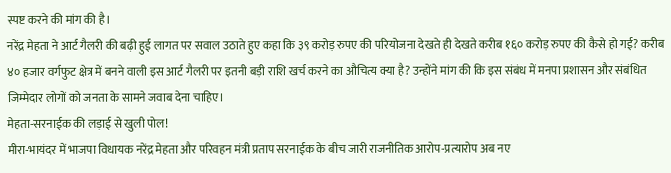स्पष्ट करने की मांग की है।
नरेंद्र मेहता ने आर्ट गैलरी की बढ़ी हुई लागत पर सवाल उठाते हुए कहा कि ३९ करोड़ रुपए की परियोजना देखते ही देखते करीब १६० करोड़ रुपए की कैसे हो गई? करीब ४० हजार वर्गफुट क्षेत्र में बनने वाली इस आर्ट गैलरी पर इतनी बड़ी राशि खर्च करने का औचित्य क्या है? उन्होंने मांग की कि इस संबंध में मनपा प्रशासन और संबंधित जिम्मेदार लोगों को जनता के सामने जवाब देना चाहिए।
मेहता-सरनाईक की लड़ाई से खुली पोल!
मीरा-भायंदर में भाजपा विधायक नरेंद्र मेहता और परिवहन मंत्री प्रताप सरनाईक के बीच जारी राजनीतिक आरोप-प्रत्यारोप अब नए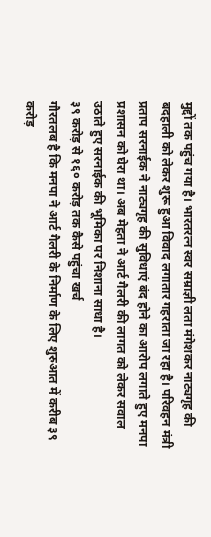मुद्दों तक पहुंच गया है। भारतरत्न स्वर सम्राज्ञी लता मंगेशकर नाट्यगृह की बदहाली को लेकर शुरू हुआ विवाद लगातार गहराता जा रहा है। परिवहन मंत्री प्रताप सरनाईक ने नाट्यगृह की सुविधाएं बंद होने का आरोप लगाते हुए मनपा प्रशासन को घेरा था। अब मेहता ने आर्ट गैलरी की लागत को लेकर सवाल उठाते हुए सरनाईक की भूमिका पर निशाना साधा है।
३९ करोड़ से १६० करोड़ तक कैसे पहुंचा खर्च
गौरतलब है कि मनपा ने आर्ट गैलरी के निर्माण के लिए शुरुआत में करीब ३९ करोड़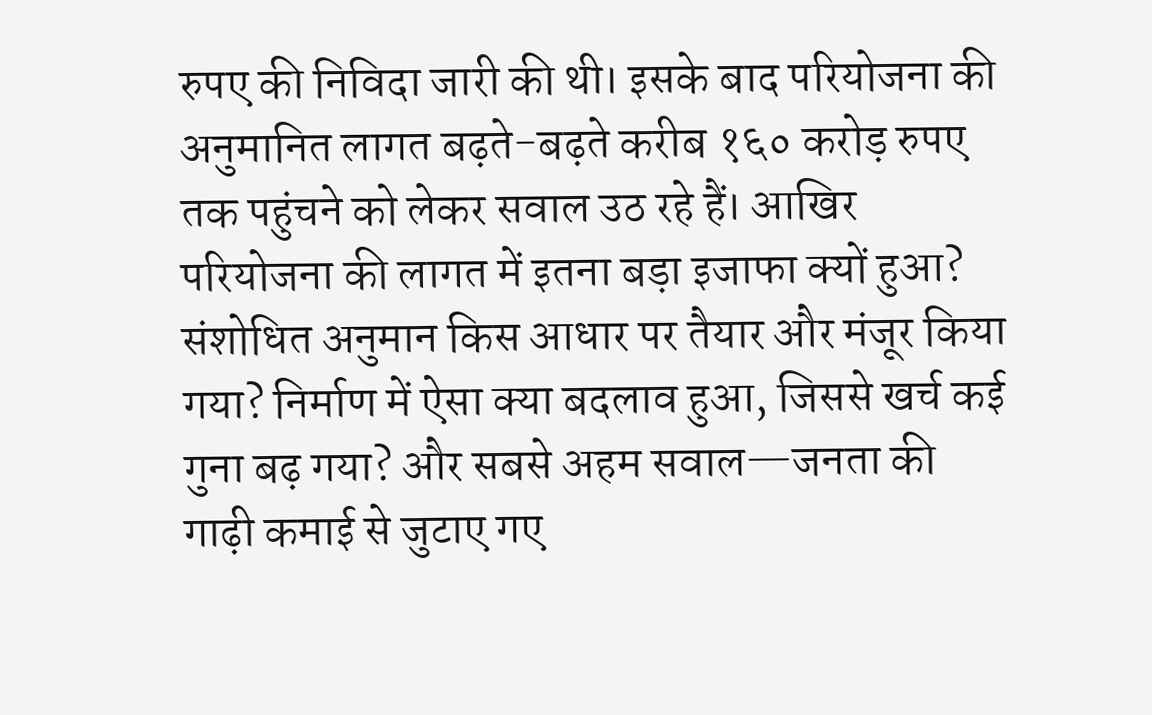रुपए की निविदा जारी की थी। इसके बाद परियोजना की अनुमानित लागत बढ़ते-बढ़ते करीब १६० करोड़ रुपए तक पहुंचने को लेकर सवाल उठ रहे हैं। आखिर परियोजना की लागत में इतना बड़ा इजाफा क्यों हुआ? संशोधित अनुमान किस आधार पर तैयार और मंजूर किया गया? निर्माण में ऐसा क्या बदलाव हुआ, जिससे खर्च कई गुना बढ़ गया? और सबसे अहम सवाल—जनता की गाढ़ी कमाई से जुटाए गए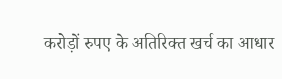करोड़ों रुपए के अतिरिक्त खर्च का आधार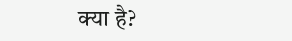क्या है?